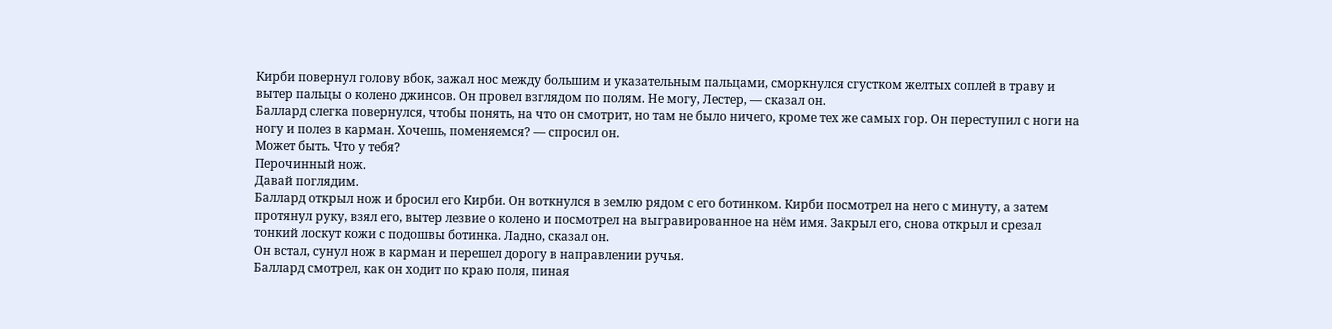Кирби повернул голову вбок, зажал нос между большим и указательным пальцами, сморкнулся сгустком желтых соплей в траву и вытер пальцы о колено джинсов. Он провел взглядом по полям. Не могу, Лестер, — сказал он.
Баллард слегка повернулся, чтобы понять, на что он смотрит, но там не было ничего, кроме тех же самых гор. Он переступил с ноги на ногу и полез в карман. Хочешь, поменяемся? — спросил он.
Может быть. Что у тебя?
Перочинный нож.
Давай поглядим.
Баллард открыл нож и бросил его Кирби. Он воткнулся в землю рядом с его ботинком. Кирби посмотрел на него с минуту, а затем протянул руку, взял его, вытер лезвие о колено и посмотрел на выгравированное на нём имя. Закрыл его, снова открыл и срезал тонкий лоскут кожи с подошвы ботинка. Ладно, сказал он.
Он встал, сунул нож в карман и перешел дорогу в направлении ручья.
Баллард смотрел, как он ходит по краю поля, пиная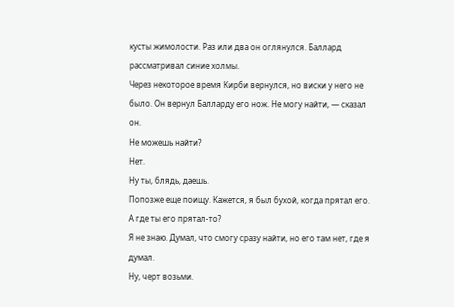кусты жимолости. Раз или два он оглянулся. Баллард рассматривал синие холмы.
Через некоторое время Кирби вернулся, но виски у него не было. Он вернул Балларду его нож. Не могу найти, — сказал он.
Не можешь найти?
Нет.
Ну ты, блядь, даешь.
Попозже еще поищу. Кажется, я был бухой, когда прятал его.
А где ты его прятал-то?
Я не знаю. Думал, что смогу сразу найти, но его там нет, где я думал.
Ну, черт возьми.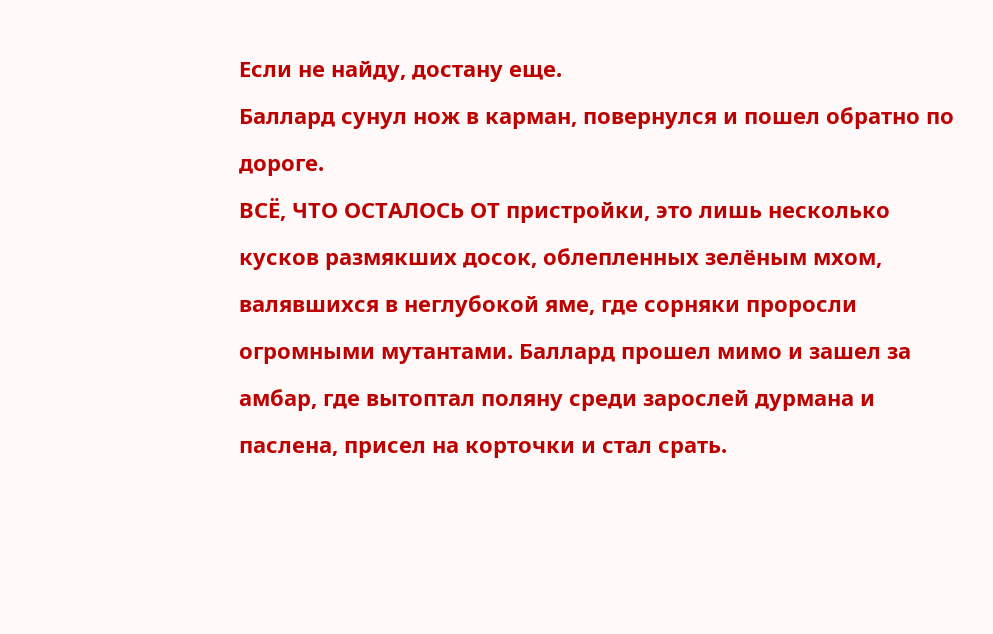Если не найду, достану еще.
Баллард сунул нож в карман, повернулся и пошел обратно по дороге.
ВСЁ, ЧТО ОСТАЛОСЬ ОТ пристройки, это лишь несколько кусков размякших досок, облепленных зелёным мхом, валявшихся в неглубокой яме, где сорняки проросли огромными мутантами. Баллард прошел мимо и зашел за амбар, где вытоптал поляну среди зарослей дурмана и паслена, присел на корточки и стал срать.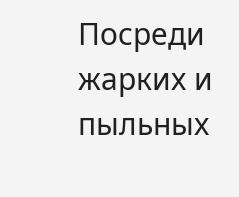Посреди жарких и пыльных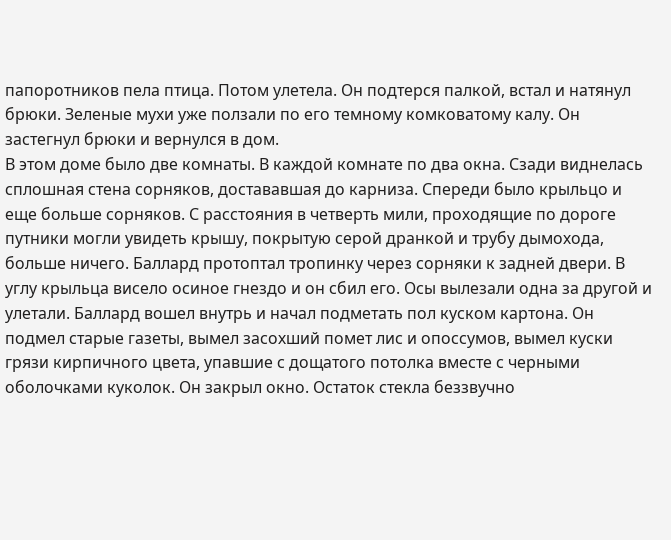папоротников пела птица. Потом улетела. Он подтерся палкой, встал и натянул брюки. Зеленые мухи уже ползали по его темному комковатому калу. Он застегнул брюки и вернулся в дом.
В этом доме было две комнаты. В каждой комнате по два окна. Сзади виднелась сплошная стена сорняков, достававшая до карниза. Спереди было крыльцо и еще больше сорняков. С расстояния в четверть мили, проходящие по дороге путники могли увидеть крышу, покрытую серой дранкой и трубу дымохода, больше ничего. Баллард протоптал тропинку через сорняки к задней двери. В углу крыльца висело осиное гнездо и он сбил его. Осы вылезали одна за другой и улетали. Баллард вошел внутрь и начал подметать пол куском картона. Он подмел старые газеты, вымел засохший помет лис и опоссумов, вымел куски грязи кирпичного цвета, упавшие с дощатого потолка вместе с черными оболочками куколок. Он закрыл окно. Остаток стекла беззвучно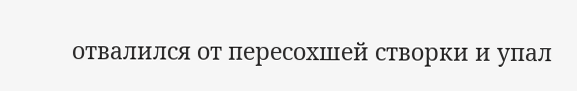отвалился от пересохшей створки и упал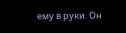ему в руки. Он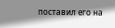поставил его на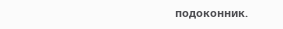подоконник.